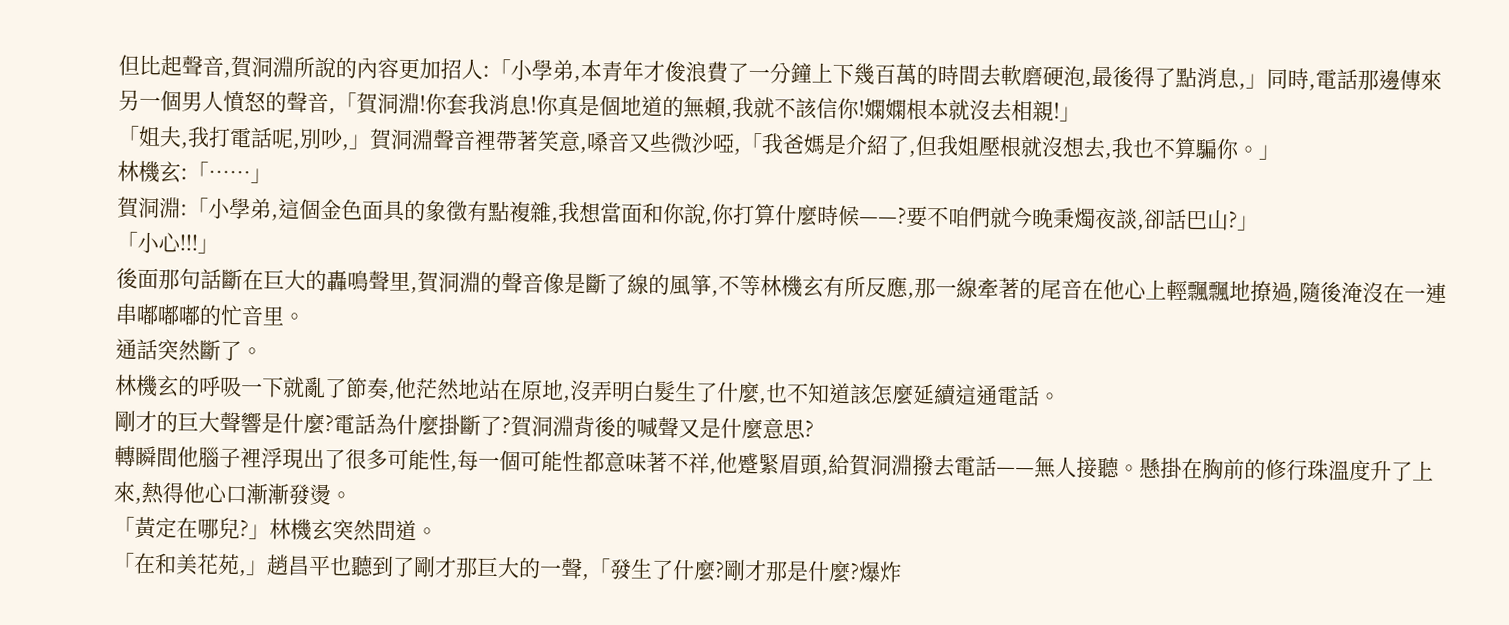但比起聲音,賀洞淵所說的內容更加招人:「小學弟,本青年才俊浪費了一分鐘上下幾百萬的時間去軟磨硬泡,最後得了點消息,」同時,電話那邊傳來另一個男人憤怒的聲音,「賀洞淵!你套我消息!你真是個地道的無賴,我就不該信你!嫻嫻根本就沒去相親!」
「姐夫,我打電話呢,別吵,」賀洞淵聲音裡帶著笑意,嗓音又些微沙啞,「我爸媽是介紹了,但我姐壓根就沒想去,我也不算騙你。」
林機玄:「……」
賀洞淵:「小學弟,這個金色面具的象徵有點複雜,我想當面和你說,你打算什麼時候——?要不咱們就今晚秉燭夜談,卻話巴山?」
「小心!!!」
後面那句話斷在巨大的轟鳴聲里,賀洞淵的聲音像是斷了線的風箏,不等林機玄有所反應,那一線牽著的尾音在他心上輕飄飄地撩過,隨後淹沒在一連串嘟嘟嘟的忙音里。
通話突然斷了。
林機玄的呼吸一下就亂了節奏,他茫然地站在原地,沒弄明白髮生了什麼,也不知道該怎麼延續這通電話。
剛才的巨大聲響是什麼?電話為什麼掛斷了?賀洞淵背後的喊聲又是什麼意思?
轉瞬間他腦子裡浮現出了很多可能性,每一個可能性都意味著不祥,他蹙緊眉頭,給賀洞淵撥去電話——無人接聽。懸掛在胸前的修行珠溫度升了上來,熱得他心口漸漸發燙。
「黃定在哪兒?」林機玄突然問道。
「在和美花苑,」趙昌平也聽到了剛才那巨大的一聲,「發生了什麼?剛才那是什麼?爆炸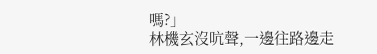嗎?」
林機玄沒吭聲,一邊往路邊走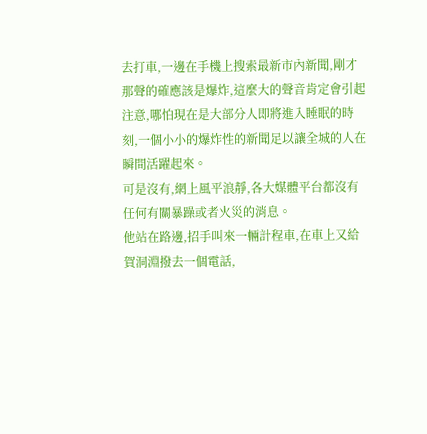去打車,一邊在手機上搜索最新市內新聞,剛才那聲的確應該是爆炸,這麼大的聲音肯定會引起注意,哪怕現在是大部分人即將進入睡眠的時刻,一個小小的爆炸性的新聞足以讓全城的人在瞬間活躍起來。
可是沒有,網上風平浪靜,各大媒體平台都沒有任何有關暴躁或者火災的消息。
他站在路邊,招手叫來一輛計程車,在車上又給賀洞淵撥去一個電話,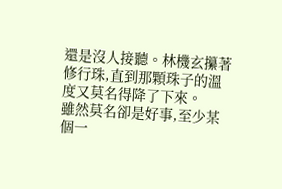還是沒人接聽。林機玄攥著修行珠,直到那顆珠子的溫度又莫名得降了下來。
雖然莫名卻是好事,至少某個一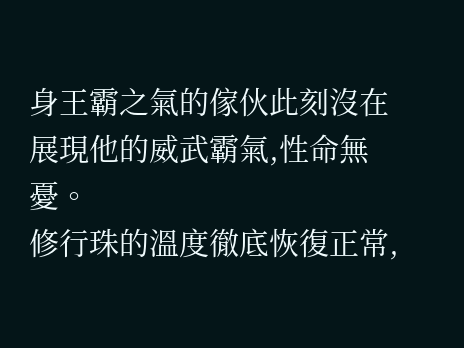身王霸之氣的傢伙此刻沒在展現他的威武霸氣,性命無憂。
修行珠的溫度徹底恢復正常,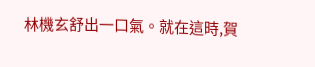林機玄舒出一口氣。就在這時,賀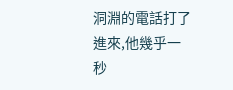洞淵的電話打了進來,他幾乎一秒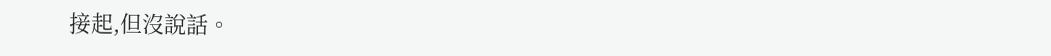接起,但沒說話。